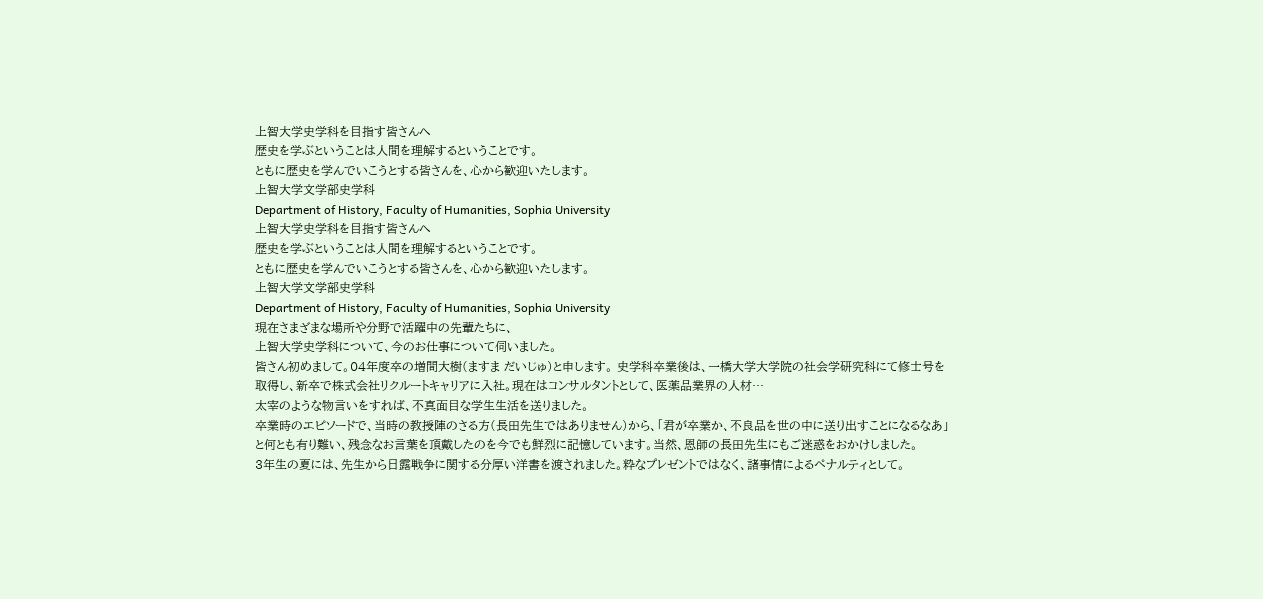上智大学史学科を目指す皆さんへ
歴史を学ぶということは人間を理解するということです。
ともに歴史を学んでいこうとする皆さんを、心から歓迎いたします。
上智大学文学部史学科
Department of History, Faculty of Humanities, Sophia University
上智大学史学科を目指す皆さんへ
歴史を学ぶということは人間を理解するということです。
ともに歴史を学んでいこうとする皆さんを、心から歓迎いたします。
上智大学文学部史学科
Department of History, Faculty of Humanities, Sophia University
現在さまざまな場所や分野で活躍中の先輩たちに、
上智大学史学科について、今のお仕事について伺いました。
皆さん初めまして。04年度卒の増間大樹(ますま だいじゅ)と申します。 史学科卒業後は、一橋大学大学院の社会学研究科にて修士号を取得し、新卒で株式会社リクルートキャリアに入社。現在はコンサルタントとして、医薬品業界の人材…
太宰のような物言いをすれば、不真面目な学生生活を送りました。
卒業時のエピソードで、当時の教授陣のさる方(長田先生ではありません)から、「君が卒業か、不良品を世の中に送り出すことになるなあ」と何とも有り難い、残念なお言葉を頂戴したのを今でも鮮烈に記憶しています。当然、恩師の長田先生にもご迷惑をおかけしました。
3年生の夏には、先生から日露戦争に関する分厚い洋書を渡されました。粋なプレゼントではなく、諸事情によるペナルティとして。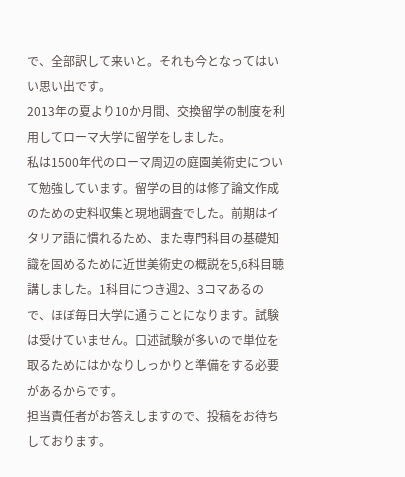で、全部訳して来いと。それも今となってはいい思い出です。
2013年の夏より10か月間、交換留学の制度を利用してローマ大学に留学をしました。
私は1500年代のローマ周辺の庭園美術史について勉強しています。留学の目的は修了論文作成のための史料収集と現地調査でした。前期はイタリア語に慣れるため、また専門科目の基礎知識を固めるために近世美術史の概説を5,6科目聴講しました。1科目につき週2、3コマあるので、ほぼ毎日大学に通うことになります。試験は受けていません。口述試験が多いので単位を取るためにはかなりしっかりと準備をする必要があるからです。
担当責任者がお答えしますので、投稿をお待ちしております。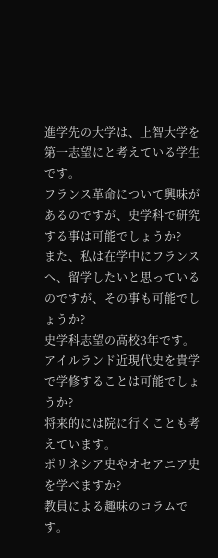進学先の大学は、上智大学を第一志望にと考えている学生です。
フランス革命について興味があるのですが、史学科で研究する事は可能でしょうか?
また、私は在学中にフランスへ、留学したいと思っているのですが、その事も可能でしょうか?
史学科志望の高校3年です。アイルランド近現代史を貴学で学修することは可能でしょうか?
将来的には院に行くことも考えています。
ポリネシア史やオセアニア史を学べますか?
教員による趣味のコラムです。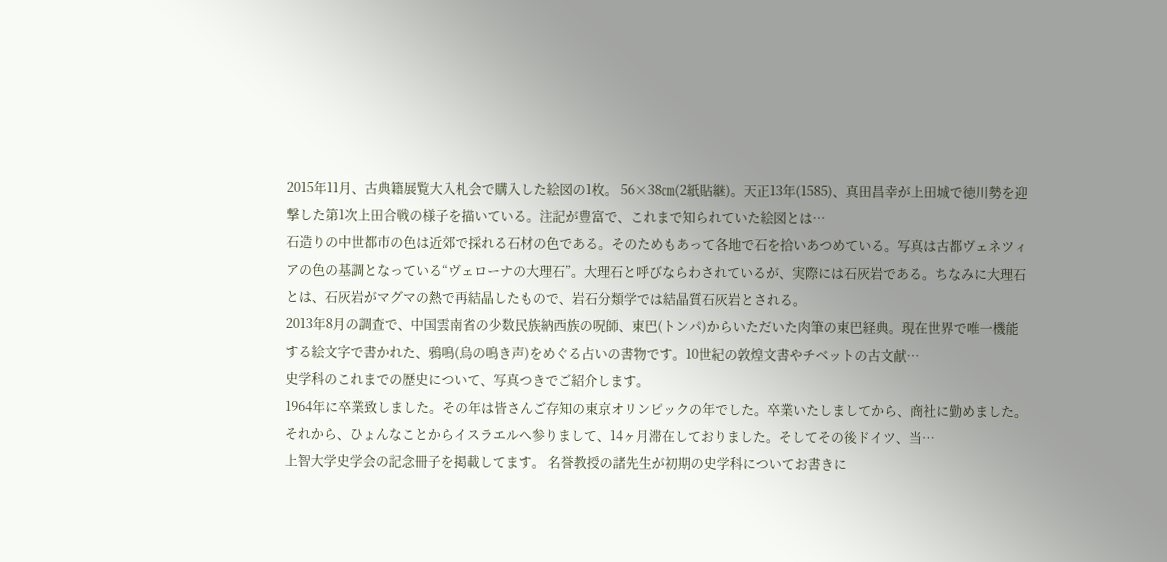2015年11月、古典籍展覧大入札会で購入した絵図の1枚。 56×38㎝(2紙貼継)。天正13年(1585)、真田昌幸が上田城で徳川勢を迎撃した第1次上田合戦の様子を描いている。注記が豊富で、これまで知られていた絵図とは…
石造りの中世都市の色は近郊で採れる石材の色である。そのためもあって各地で石を拾いあつめている。写真は古都ヴェネツィアの色の基調となっている“ヴェローナの大理石”。大理石と呼びならわされているが、実際には石灰岩である。ちなみに大理石とは、石灰岩がマグマの熱で再結晶したもので、岩石分類学では結晶質石灰岩とされる。
2013年8月の調査で、中国雲南省の少数民族納西族の呪師、東巴(トンパ)からいただいた肉筆の東巴経典。現在世界で唯一機能する絵文字で書かれた、鴉鳴(烏の鳴き声)をめぐる占いの書物です。10世紀の敦煌文書やチベットの古文献…
史学科のこれまでの歴史について、写真つきでご紹介します。
1964年に卒業致しました。その年は皆さんご存知の東京オリンピックの年でした。卒業いたしましてから、商社に勤めました。それから、ひょんなことからイスラエルへ参りまして、14ヶ月滞在しておりました。そしてその後ドイツ、当…
上智大学史学会の記念冊子を掲載してます。 名誉教授の諸先生が初期の史学科についてお書きに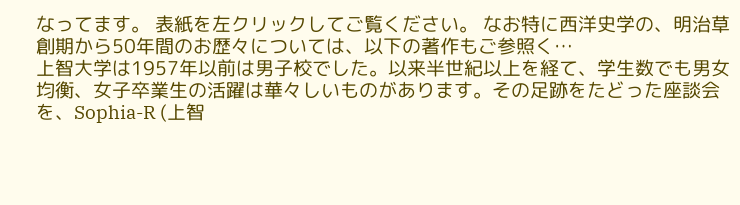なってます。 表紙を左クリックしてご覧ください。 なお特に西洋史学の、明治草創期から50年間のお歴々については、以下の著作もご参照く…
上智大学は1957年以前は男子校でした。以来半世紀以上を経て、学生数でも男女均衡、女子卒業生の活躍は華々しいものがあります。その足跡をたどった座談会を、Sophia-R (上智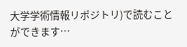大学学術情報リポジトリ)で読むことができます…